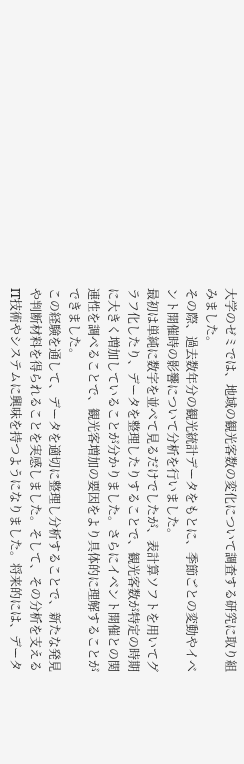大学のゼミでは、地域の観光客数の変化について調査する研究に取り組みました。
その際、過去数年分の観光統計データをもとに、季節ごとの変動やイベント開催時の影響について分析を行いました。
最初は単純に数字を並べて見るだけでしたが、表計算ソフトを用いてグラフ化したり、データを整理したりすることで、観光客数が特定の時期に大きく増加していることが分かりました。さらにイベント開催との関連性を調べることで、観光客増加の要因をより具体的に理解することができました。
この経験を通して、データを適切に整理し分析することで、新たな発見や判断材料を得られることを実感しました。そして、その分析を支えるIT技術やシステムに興味を持つようになりました。将来的には、データ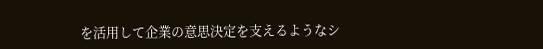を活用して企業の意思決定を支えるようなシ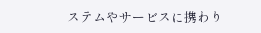ステムやサービスに携わり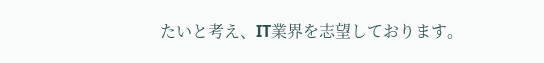たいと考え、IT業界を志望しております。